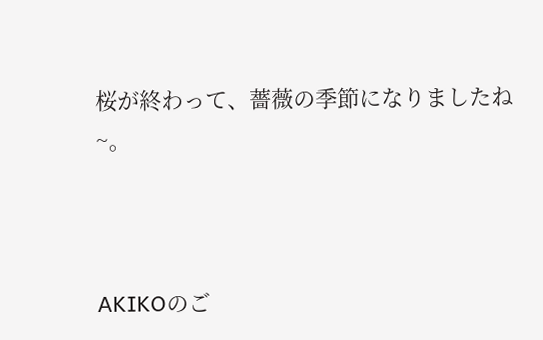桜が終わって、薔薇の季節になりましたね~。



AKIKOのご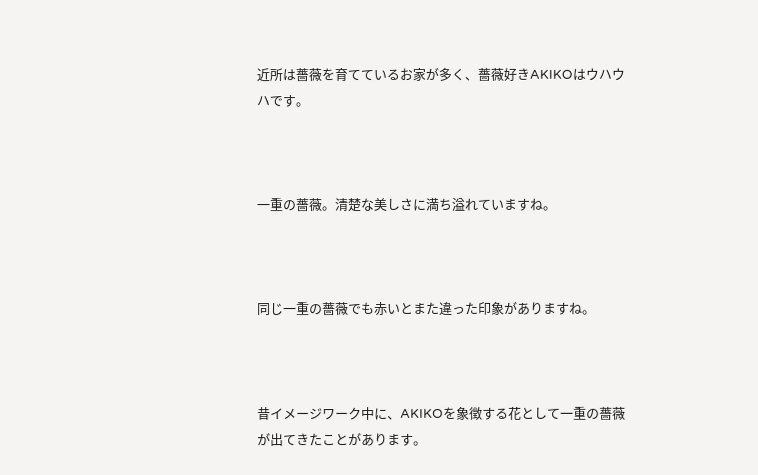近所は薔薇を育てているお家が多く、薔薇好きAKIKOはウハウハです。



一重の薔薇。清楚な美しさに満ち溢れていますね。



同じ一重の薔薇でも赤いとまた違った印象がありますね。



昔イメージワーク中に、AKIKOを象徴する花として一重の薔薇が出てきたことがあります。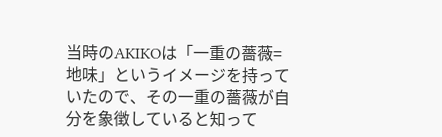当時のAKIKOは「一重の薔薇=地味」というイメージを持っていたので、その一重の薔薇が自分を象徴していると知って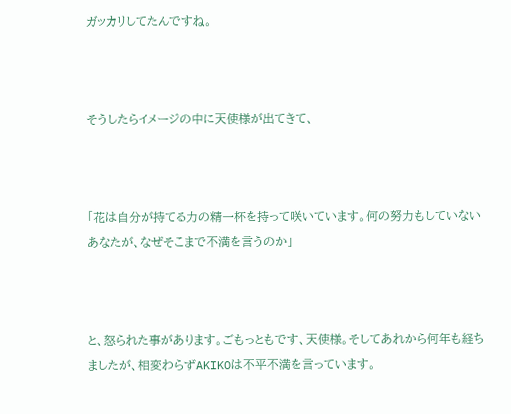ガッカリしてたんですね。



そうしたらイメージの中に天使様が出てきて、



「花は自分が持てる力の精一杯を持って咲いています。何の努力もしていないあなたが、なぜそこまで不満を言うのか」



と、怒られた事があります。ごもっともです、天使様。そしてあれから何年も経ちましたが、相変わらずAKIKOは不平不満を言っています。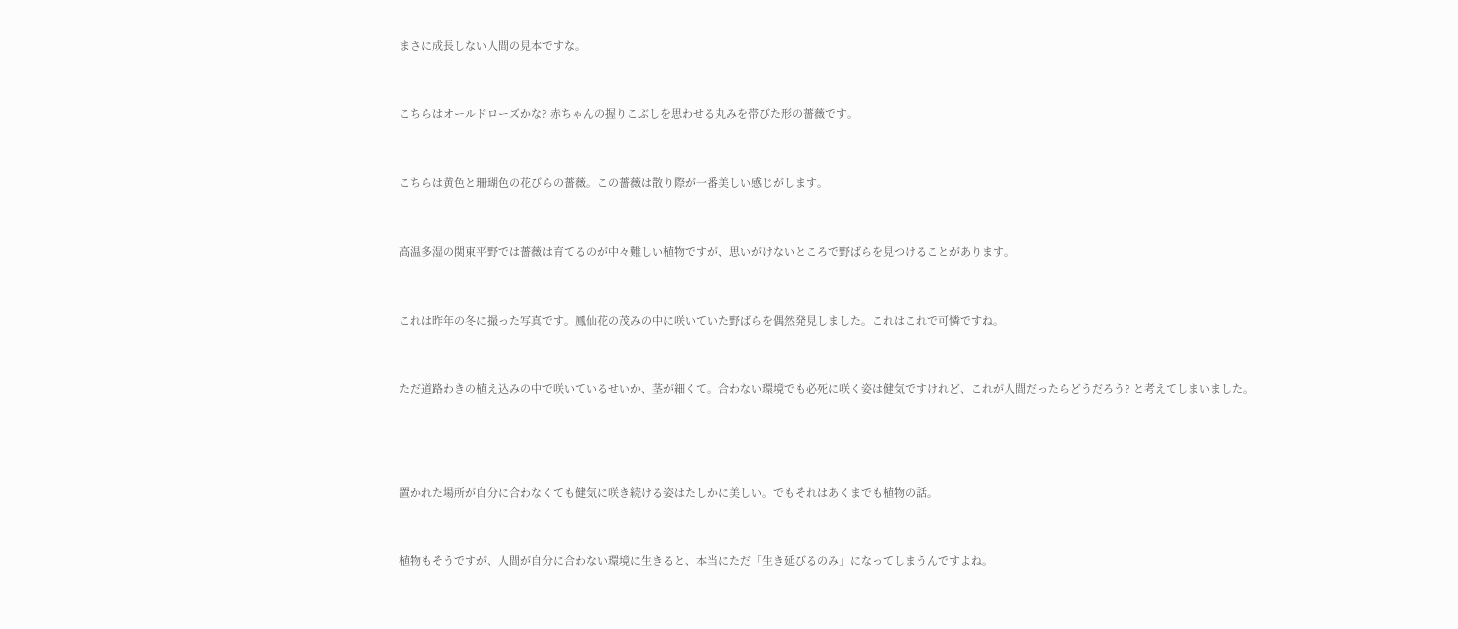まさに成長しない人間の見本ですな。



こちらはオールドローズかな? 赤ちゃんの握りこぶしを思わせる丸みを帯びた形の薔薇です。



こちらは黄色と珊瑚色の花びらの薔薇。この薔薇は散り際が一番美しい感じがします。



高温多湿の関東平野では薔薇は育てるのが中々難しい植物ですが、思いがけないところで野ばらを見つけることがあります。



これは昨年の冬に撮った写真です。鳳仙花の茂みの中に咲いていた野ばらを偶然発見しました。これはこれで可憐ですね。



ただ道路わきの植え込みの中で咲いているせいか、茎が細くて。合わない環境でも必死に咲く姿は健気ですけれど、これが人間だったらどうだろう? と考えてしまいました。





置かれた場所が自分に合わなくても健気に咲き続ける姿はたしかに美しい。でもそれはあくまでも植物の話。



植物もそうですが、人間が自分に合わない環境に生きると、本当にただ「生き延びるのみ」になってしまうんですよね。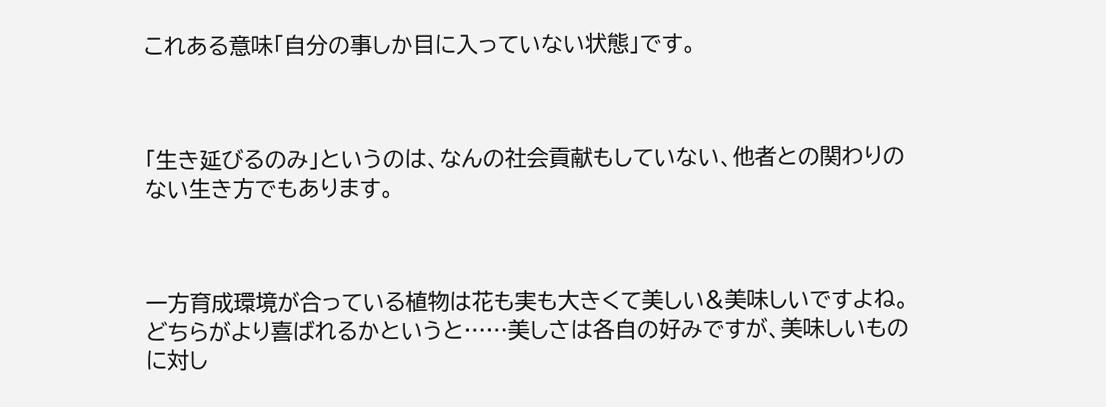これある意味「自分の事しか目に入っていない状態」です。



「生き延びるのみ」というのは、なんの社会貢献もしていない、他者との関わりのない生き方でもあります。



一方育成環境が合っている植物は花も実も大きくて美しい&美味しいですよね。どちらがより喜ばれるかというと……美しさは各自の好みですが、美味しいものに対し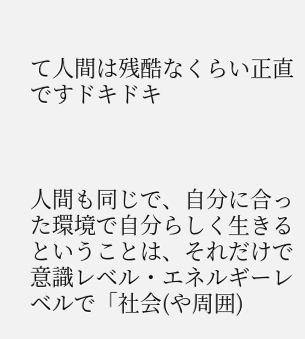て人間は残酷なくらい正直ですドキドキ



人間も同じで、自分に合った環境で自分らしく生きるということは、それだけで意識レベル・エネルギーレベルで「社会(や周囲)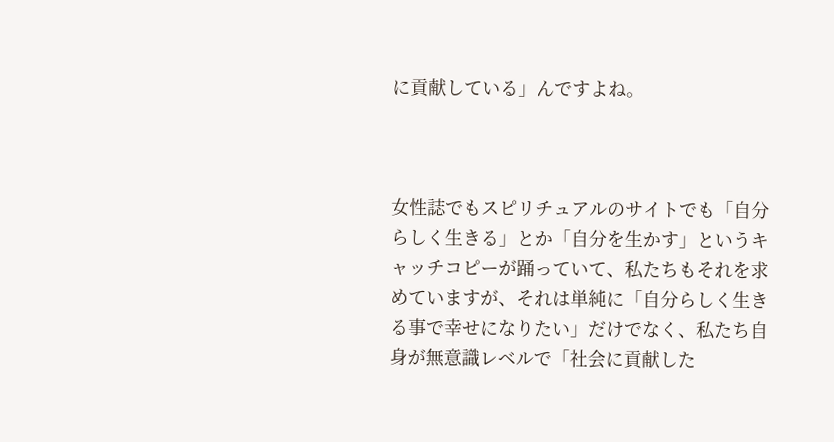に貢献している」んですよね。



女性誌でもスピリチュアルのサイトでも「自分らしく生きる」とか「自分を生かす」というキャッチコピーが踊っていて、私たちもそれを求めていますが、それは単純に「自分らしく生きる事で幸せになりたい」だけでなく、私たち自身が無意識レベルで「社会に貢献した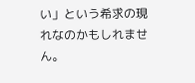い」という希求の現れなのかもしれません。